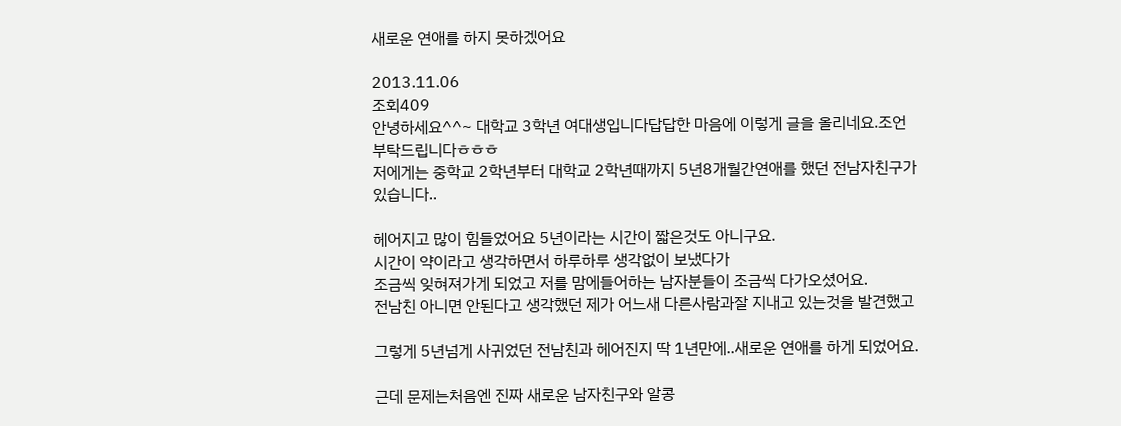새로운 연애를 하지 못하겠어요

2013.11.06
조회409
안녕하세요^^~ 대학교 3학년 여대생입니다답답한 마음에 이렇게 글을 올리네요.조언 부탁드립니다ㅎㅎㅎ
저에게는 중학교 2학년부터 대학교 2학년때까지 5년8개월간연애를 했던 전남자친구가 있습니다..

헤어지고 많이 힘들었어요 5년이라는 시간이 짧은것도 아니구요.
시간이 약이라고 생각하면서 하루하루 생각없이 보냈다가
조금씩 잊혀져가게 되었고 저를 맘에들어하는 남자분들이 조금씩 다가오셨어요.
전남친 아니면 안된다고 생각했던 제가 어느새 다른사람과잘 지내고 있는것을 발견했고

그렇게 5년넘게 사귀었던 전남친과 헤어진지 딱 1년만에..새로운 연애를 하게 되었어요.

근데 문제는처음엔 진짜 새로운 남자친구와 알콩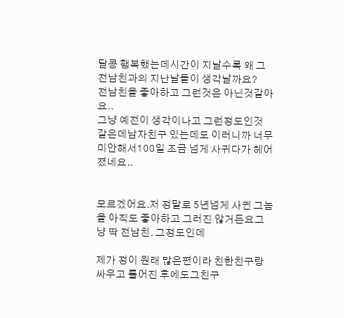달콩 행복했는데시간이 지날수록 왜 그 전남친과의 지난날들이 생각날까요?
전남친을 좋아하고 그런것은 아닌것같아요..
그냥 예전이 생각이나고 그런정도인것 같은데남자친구 있는데도 이러니까 너무 미안해서100일 조금 넘게 사귀다가 헤어졌네요..


모르겠어요.저 정말로 5년넘게 사귄 그놈을 아직도 좋아하고 그러진 않거든요그냥 딱 전남친. 그정도인데

제가 정이 원래 많은편이라 친한친구랑 싸우고 틀어진 후에도그친구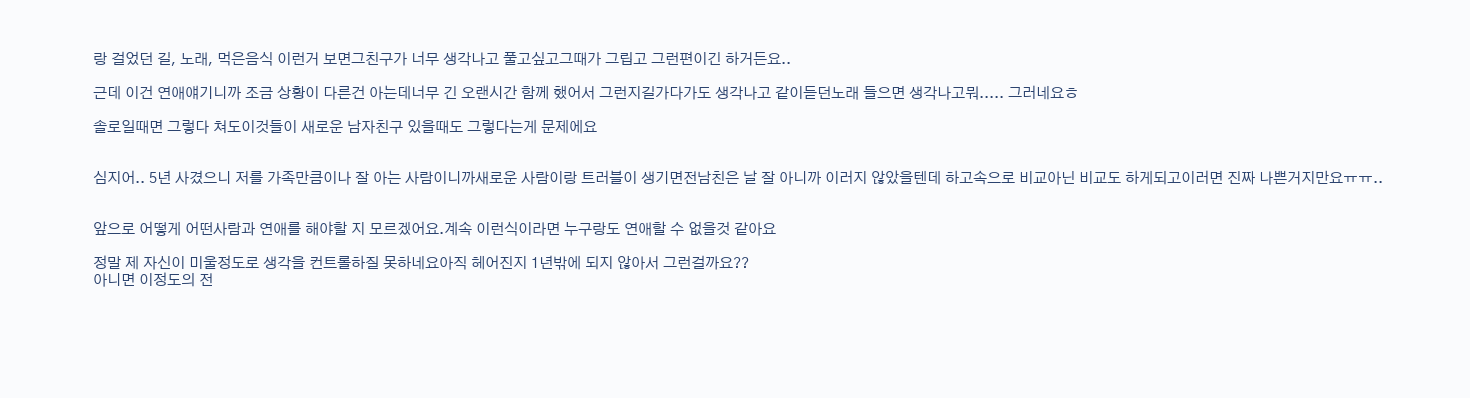랑 걸었던 길, 노래, 먹은음식 이런거 보면그친구가 너무 생각나고 풀고싶고그때가 그립고 그런편이긴 하거든요..

근데 이건 연애얘기니까 조금 상황이 다른건 아는데너무 긴 오랜시간 함께 했어서 그런지길가다가도 생각나고 같이듣던노래 들으면 생각나고뭐..... 그러네요ㅎ

솔로일때면 그렇다 쳐도이것들이 새로운 남자친구 있을때도 그렇다는게 문제에요


심지어.. 5년 사겼으니 저를 가족만큼이나 잘 아는 사람이니까새로운 사람이랑 트러블이 생기면전남친은 날 잘 아니까 이러지 않았을텐데 하고속으로 비교아닌 비교도 하게되고이러면 진짜 나쁜거지만요ㅠㅠ..


앞으로 어떻게 어떤사람과 연애를 해야할 지 모르겠어요.계속 이런식이라면 누구랑도 연애할 수 없을것 같아요

정말 제 자신이 미울정도로 생각을 컨트롤하질 못하네요아직 헤어진지 1년밖에 되지 않아서 그런걸까요??
아니면 이정도의 전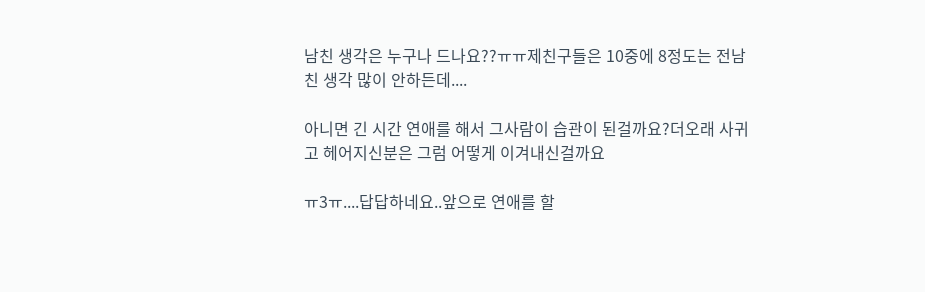남친 생각은 누구나 드나요??ㅠㅠ제친구들은 10중에 8정도는 전남친 생각 많이 안하든데....

아니면 긴 시간 연애를 해서 그사람이 습관이 된걸까요?더오래 사귀고 헤어지신분은 그럼 어떻게 이겨내신걸까요

ㅠ3ㅠ....답답하네요..앞으로 연애를 할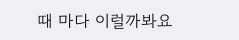때 마다 이럴까봐요